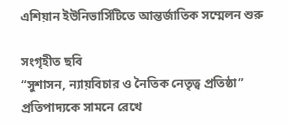এশিয়ান ইউনিভার্সিটিতে আন্তর্জাতিক সম্মেলন শুরু

সংগৃহীত ছবি
“সুশাসন, ন্যায়বিচার ও নৈতিক নেতৃত্ব প্রতিষ্ঠা” প্রতিপাদ্যকে সামনে রেখে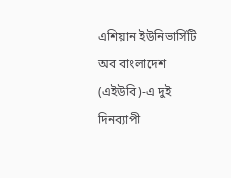এশিয়ান ইউনিভার্সিটি অব বাংলাদেশ (এইউবি)-এ দুই দিনব্যাপী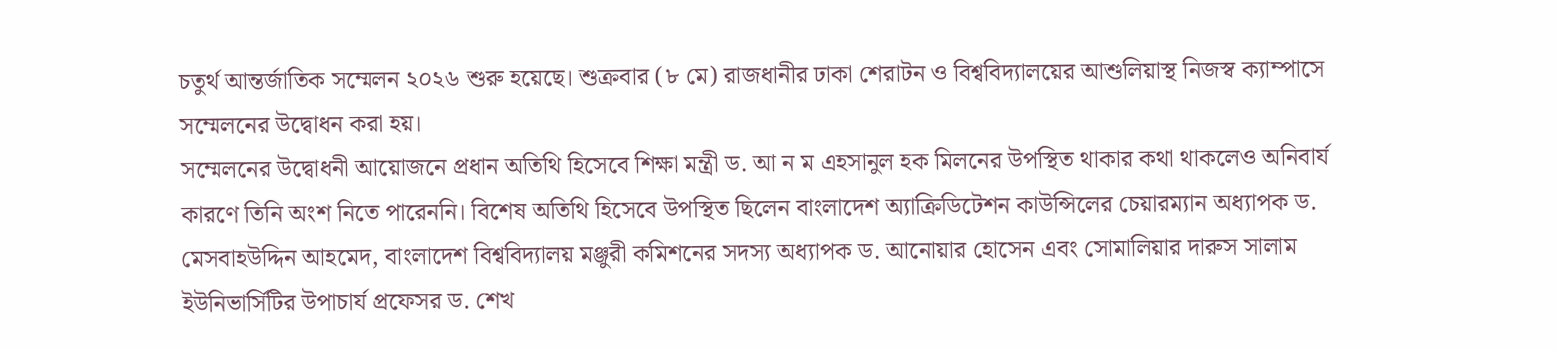চতুর্থ আন্তর্জাতিক সম্মেলন ২০২৬ শুরু হয়েছে। শুক্রবার (৮ মে) রাজধানীর ঢাকা শেরাটন ও বিশ্ববিদ্যালয়ের আশুলিয়াস্থ নিজস্ব ক্যাম্পাসে সম্মেলনের উদ্বোধন করা হয়।
সম্মেলনের উদ্বোধনী আয়োজনে প্রধান অতিথি হিসেবে শিক্ষা মন্ত্রী ড. আ ন ম এহসানুল হক মিলনের উপস্থিত থাকার কথা থাকলেও অনিবার্য কারণে তিনি অংশ নিতে পারেননি। বিশেষ অতিথি হিসেবে উপস্থিত ছিলেন বাংলাদেশ অ্যাক্রিডিটেশন কাউন্সিলের চেয়ারম্যান অধ্যাপক ড. মেসবাহউদ্দিন আহমেদ, বাংলাদেশ বিশ্ববিদ্যালয় মঞ্জুরী কমিশনের সদস্য অধ্যাপক ড. আনোয়ার হোসেন এবং সোমালিয়ার দারুস সালাম ইউনিভার্সিটির উপাচার্য প্রফেসর ড. শেখ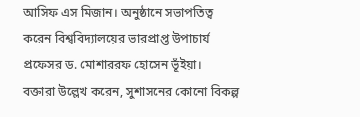আসিফ এস মিজান। অনুষ্ঠানে সভাপতিত্ব করেন বিশ্ববিদ্যালয়ের ভারপ্রাপ্ত উপাচার্য প্রফেসর ড. মোশাররফ হোসেন ভূঁইয়া।
বক্তারা উল্লেখ করেন, সুশাসনের কোনো বিকল্প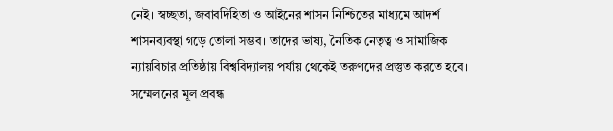নেই। স্বচ্ছতা, জবাবদিহিতা ও আইনের শাসন নিশ্চিতের মাধ্যমে আদর্শ শাসনব্যবস্থা গড়ে তোলা সম্ভব। তাদের ভাষ্য, নৈতিক নেতৃত্ব ও সামাজিক ন্যায়বিচার প্রতিষ্ঠায় বিশ্ববিদ্যালয় পর্যায় থেকেই তরুণদের প্রস্তুত করতে হবে।
সম্মেলনের মূল প্রবন্ধ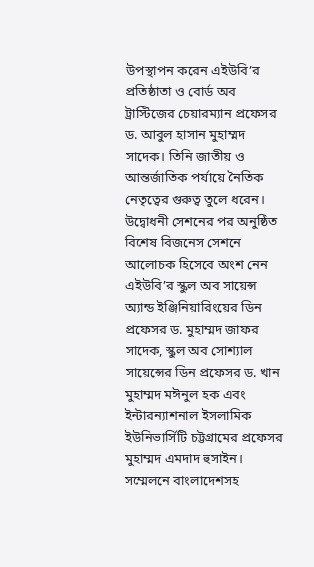উপস্থাপন করেন এইউবি’র প্রতিষ্ঠাতা ও বোর্ড অব ট্রাস্টিজের চেয়ারম্যান প্রফেসর ড. আবুল হাসান মুহাম্মদ সাদেক। তিনি জাতীয় ও আন্তর্জাতিক পর্যায়ে নৈতিক নেতৃত্বের গুরুত্ব তুলে ধরেন।
উদ্বোধনী সেশনের পর অনুষ্ঠিত বিশেষ বিজনেস সেশনে আলোচক হিসেবে অংশ নেন এইউবি’র স্কুল অব সায়েন্স অ্যান্ড ইঞ্জিনিয়ারিংয়ের ডিন প্রফেসর ড. মুহাম্মদ জাফর সাদেক, স্কুল অব সোশ্যাল সায়েন্সের ডিন প্রফেসর ড. খান মুহাম্মদ মঈনুল হক এবং ইন্টারন্যাশনাল ইসলামিক ইউনিভার্সিটি চট্টগ্রামের প্রফেসর মুহাম্মদ এমদাদ হুসাইন।
সম্মেলনে বাংলাদেশসহ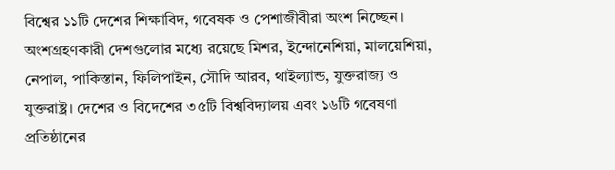বিশ্বের ১১টি দেশের শিক্ষাবিদ, গবেষক ও পেশাজীবীরা অংশ নিচ্ছেন। অংশগ্রহণকারী দেশগুলোর মধ্যে রয়েছে মিশর, ইন্দোনেশিয়া, মালয়েশিয়া, নেপাল, পাকিস্তান, ফিলিপাইন, সৌদি আরব, থাইল্যান্ড, যুক্তরাজ্য ও যুক্তরাষ্ট্র। দেশের ও বিদেশের ৩৫টি বিশ্ববিদ্যালয় এবং ১৬টি গবেষণা প্রতিষ্ঠানের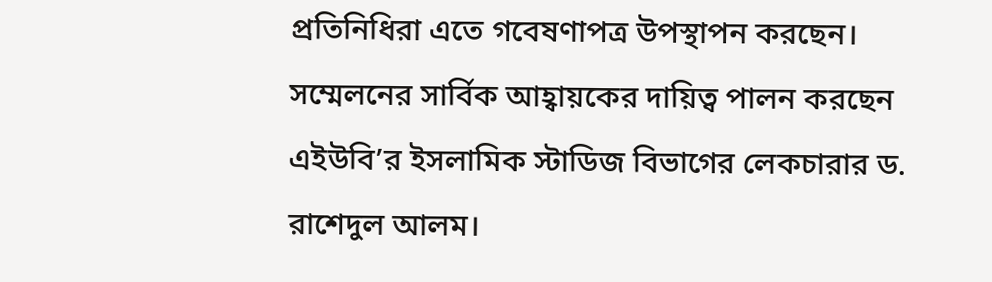প্রতিনিধিরা এতে গবেষণাপত্র উপস্থাপন করছেন।
সম্মেলনের সার্বিক আহ্বায়কের দায়িত্ব পালন করছেন এইউবি’র ইসলামিক স্টাডিজ বিভাগের লেকচারার ড. রাশেদুল আলম।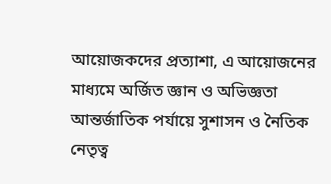আয়োজকদের প্রত্যাশা, এ আয়োজনের মাধ্যমে অর্জিত জ্ঞান ও অভিজ্ঞতা আন্তর্জাতিক পর্যায়ে সুশাসন ও নৈতিক নেতৃত্ব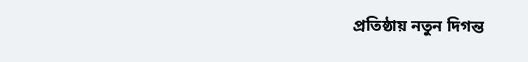প্রতিষ্ঠায় নতুন দিগন্ত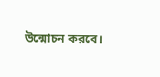উন্মোচন করবে।